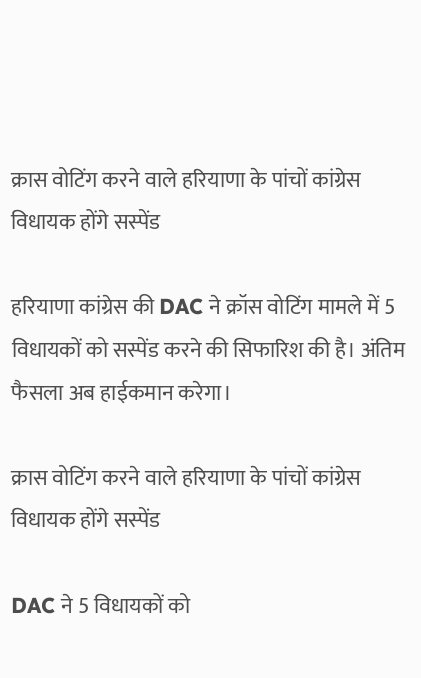क्रास वोटिंग करने वाले हरियाणा के पांचों कांग्रेस विधायक होंगे सस्‍पेंड

हरियाणा कांग्रेस की DAC ने क्रॉस वोटिंग मामले में 5 विधायकों को सस्पेंड करने की सिफारिश की है। अंतिम फैसला अब हाईकमान करेगा।

क्रास वोटिंग करने वाले हरियाणा के पांचों कांग्रेस विधायक होंगे सस्‍पेंड

DAC ने 5 विधायकों को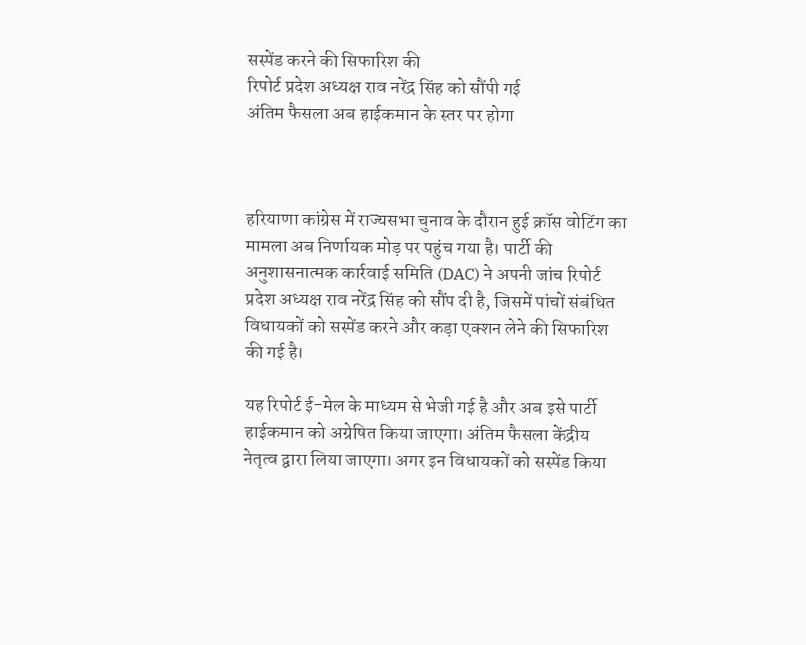सस्पेंड करने की सिफारिश की
रिपोर्ट प्रदेश अध्यक्ष राव नरेंद्र सिंह को सौंपी गई
अंतिम फैसला अब हाईकमान के स्तर पर होगा



हरियाणा कांग्रेस में राज्यसभा चुनाव के दौरान हुई क्रॉस वोटिंग का मामला अब निर्णायक मोड़ पर पहुंच गया है। पार्टी की अनुशासनात्मक कार्रवाई समिति (DAC) ने अपनी जांच रिपोर्ट प्रदेश अध्यक्ष राव नरेंद्र सिंह को सौंप दी है, जिसमें पांचों संबंधित विधायकों को सस्पेंड करने और कड़ा एक्शन लेने की सिफारिश की गई है।

यह रिपोर्ट ई-मेल के माध्यम से भेजी गई है और अब इसे पार्टी हाईकमान को अग्रेषित किया जाएगा। अंतिम फैसला केंद्रीय नेतृत्व द्वारा लिया जाएगा। अगर इन विधायकों को सस्पेंड किया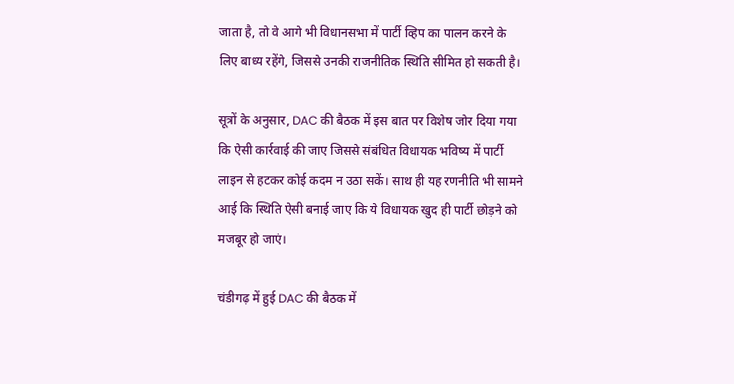जाता है, तो वे आगे भी विधानसभा में पार्टी व्हिप का पालन करने के लिए बाध्य रहेंगे, जिससे उनकी राजनीतिक स्थिति सीमित हो सकती है।

सूत्रों के अनुसार, DAC की बैठक में इस बात पर विशेष जोर दिया गया कि ऐसी कार्रवाई की जाए जिससे संबंधित विधायक भविष्य में पार्टी लाइन से हटकर कोई कदम न उठा सकें। साथ ही यह रणनीति भी सामने आई कि स्थिति ऐसी बनाई जाए कि ये विधायक खुद ही पार्टी छोड़ने को मजबूर हो जाएं।

चंडीगढ़ में हुई DAC की बैठक में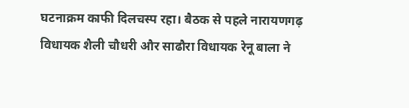घटनाक्रम काफी दिलचस्प रहा। बैठक से पहले नारायणगढ़ विधायक शैली चौधरी और साढौरा विधायक रेनू बाला ने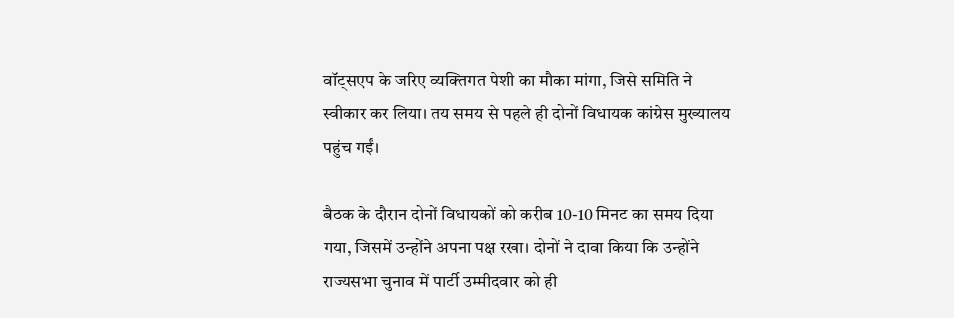वॉट्सएप के जरिए व्यक्तिगत पेशी का मौका मांगा, जिसे समिति ने स्वीकार कर लिया। तय समय से पहले ही दोनों विधायक कांग्रेस मुख्यालय पहुंच गईं।

बैठक के दौरान दोनों विधायकों को करीब 10-10 मिनट का समय दिया गया, जिसमें उन्होंने अपना पक्ष रखा। दोनों ने दावा किया कि उन्होंने राज्यसभा चुनाव में पार्टी उम्मीदवार को ही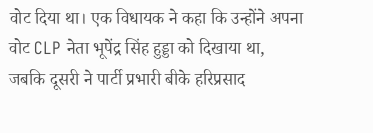वोट दिया था। एक विधायक ने कहा कि उन्होंने अपना वोट CLP नेता भूपेंद्र सिंह हुड्डा को दिखाया था, जबकि दूसरी ने पार्टी प्रभारी बीके हरिप्रसाद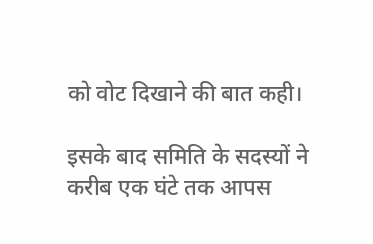को वोट दिखाने की बात कही।

इसके बाद समिति के सदस्यों ने करीब एक घंटे तक आपस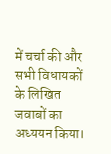में चर्चा की और सभी विधायकों के लिखित जवाबों का अध्ययन किया।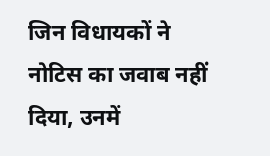जिन विधायकों ने नोटिस का जवाब नहीं दिया, उनमें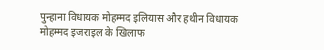पुन्हाना विधायक मोहम्मद इलियास और हथीन विधायक मोहम्मद इजराइल के खिलाफ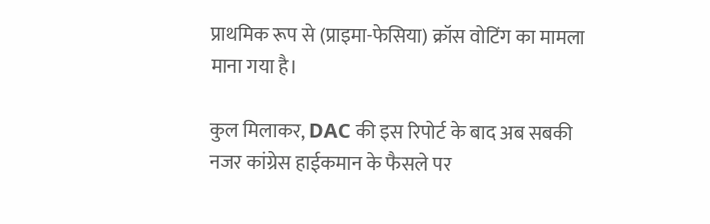प्राथमिक रूप से (प्राइमा-फेसिया) क्रॉस वोटिंग का मामला माना गया है।

कुल मिलाकर, DAC की इस रिपोर्ट के बाद अब सबकी नजर कांग्रेस हाईकमान के फैसले पर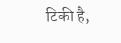टिकी है,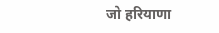जो हरियाणा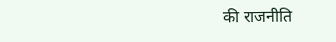की राजनीति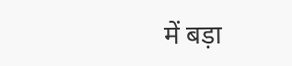में बड़ा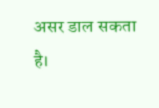असर डाल सकता है।